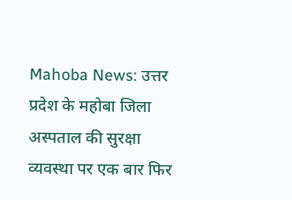Mahoba News: उत्तर प्रदेश के महोबा जिला अस्पताल की सुरक्षा व्यवस्था पर एक बार फिर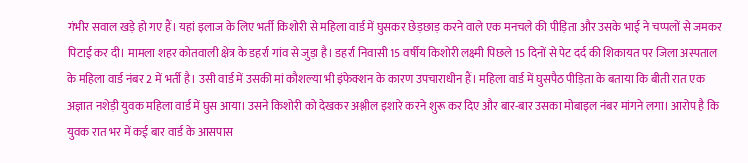गंभीर सवाल खड़े हो गए हैं। यहां इलाज के लिए भर्ती किशोरी से महिला वार्ड में घुसकर छेड़छाड़ करने वाले एक मनचले की पीड़िता और उसके भाई ने चप्पलों से जमकर पिटाई कर दी। मामला शहर कोतवाली क्षेत्र के डहर्रा गांव से जुड़ा है। डहर्रा निवासी 15 वर्षीय किशोरी लक्ष्मी पिछले 15 दिनों से पेट दर्द की शिकायत पर जिला अस्पताल के महिला वार्ड नंबर 2 में भर्ती है। उसी वार्ड में उसकी मां कौशल्या भी इंफेक्शन के कारण उपचाराधीन हैं। महिला वार्ड में घुसपैठ पीड़िता के बताया कि बीती रात एक अज्ञात नशेड़ी युवक महिला वार्ड में घुस आया। उसने किशोरी को देखकर अश्लील इशारे करने शुरू कर दिए और बार-बार उसका मोबाइल नंबर मांगने लगा। आरोप है कि युवक रात भर में कई बार वार्ड के आसपास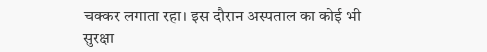चक्कर लगाता रहा। इस दौरान अस्पताल का कोई भी सुरक्षा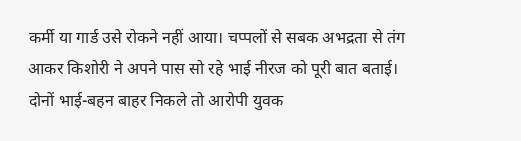कर्मी या गार्ड उसे रोकने नहीं आया। चप्पलों से सबक अभद्रता से तंग आकर किशोरी ने अपने पास सो रहे भाई नीरज को पूरी बात बताई। दोनों भाई-बहन बाहर निकले तो आरोपी युवक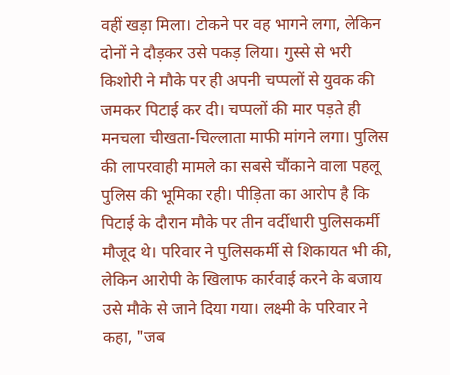वहीं खड़ा मिला। टोकने पर वह भागने लगा, लेकिन दोनों ने दौड़कर उसे पकड़ लिया। गुस्से से भरी किशोरी ने मौके पर ही अपनी चप्पलों से युवक की जमकर पिटाई कर दी। चप्पलों की मार पड़ते ही मनचला चीखता-चिल्लाता माफी मांगने लगा। पुलिस की लापरवाही मामले का सबसे चौंकाने वाला पहलू पुलिस की भूमिका रही। पीड़िता का आरोप है कि पिटाई के दौरान मौके पर तीन वर्दीधारी पुलिसकर्मी मौजूद थे। परिवार ने पुलिसकर्मी से शिकायत भी की, लेकिन आरोपी के खिलाफ कार्रवाई करने के बजाय उसे मौके से जाने दिया गया। लक्ष्मी के परिवार ने कहा, "जब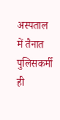अस्पताल में तैनात पुलिसकर्मी ही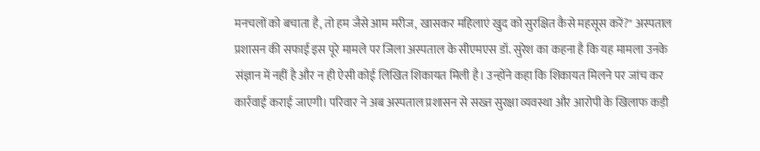मनचलों को बचाता है, तो हम जैसे आम मरीज, खासकर महिलाएं खुद को सुरक्षित कैसे महसूस करें?" अस्पताल प्रशासन की सफाई इस पूरे मामले पर जिला अस्पताल के सीएमएस डॉ. सुरेश का कहना है कि यह मामला उनके संज्ञान में नहीं है और न ही ऐसी कोई लिखित शिकायत मिली है। उन्होंने कहा कि शिकायत मिलने पर जांच कर कार्रवाई कराई जाएगी। परिवार ने अब अस्पताल प्रशासन से सख्त सुरक्षा व्यवस्था और आरोपी के खिलाफ कड़ी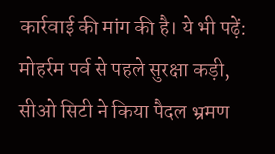कार्रवाई की मांग की है। ये भी पढ़ें: मोहर्रम पर्व से पहले सुरक्षा कड़ी, सीओ सिटी ने किया पैदल भ्रमण